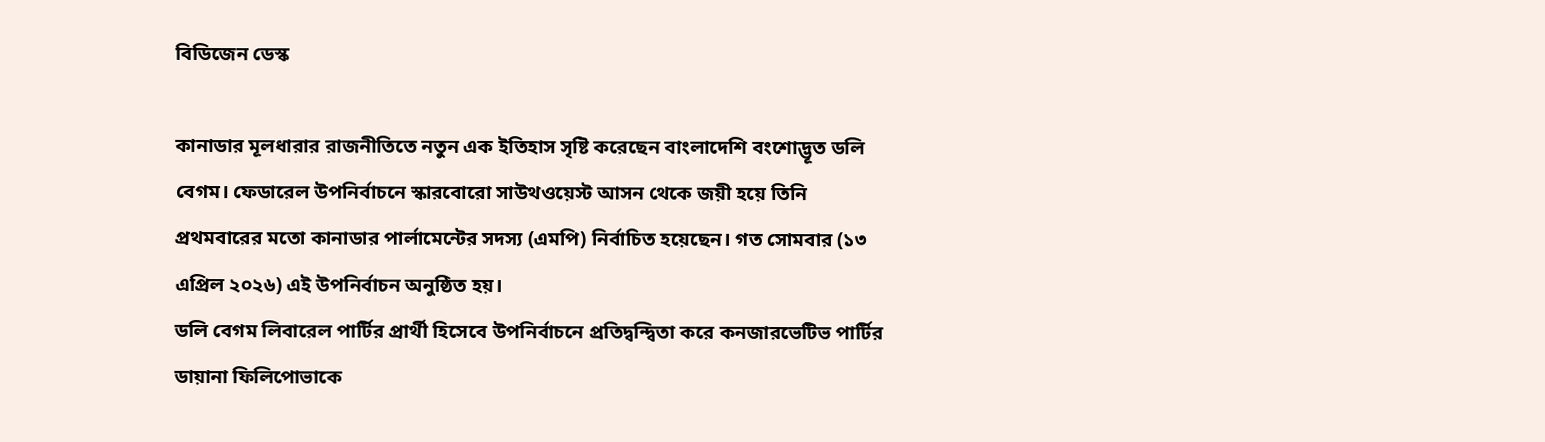বিডিজেন ডেস্ক

কানাডার মূলধারার রাজনীতিতে নতুন এক ইতিহাস সৃষ্টি করেছেন বাংলাদেশি বংশোদ্ভূত ডলি বেগম। ফেডারেল উপনির্বাচনে স্কারবোরো সাউথওয়েস্ট আসন থেকে জয়ী হয়ে তিনি প্রথমবারের মতো কানাডার পার্লামেন্টের সদস্য (এমপি) নির্বাচিত হয়েছেন। গত সোমবার (১৩ এপ্রিল ২০২৬) এই উপনির্বাচন অনুষ্ঠিত হয়।
ডলি বেগম লিবারেল পার্টির প্রার্থী হিসেবে উপনির্বাচনে প্রতিদ্বন্দ্বিতা করে কনজারভেটিভ পার্টির ডায়ানা ফিলিপোভাকে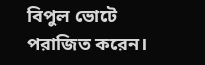বিপুল ভোটে পরাজিত করেন।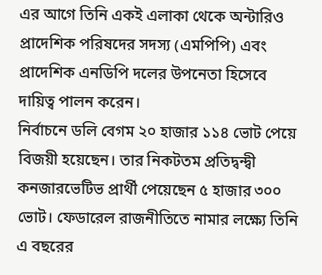এর আগে তিনি একই এলাকা থেকে অন্টারিও প্রাদেশিক পরিষদের সদস্য (এমপিপি) এবং প্রাদেশিক এনডিপি দলের উপনেতা হিসেবে দায়িত্ব পালন করেন।
নির্বাচনে ডলি বেগম ২০ হাজার ১১৪ ভোট পেয়ে বিজয়ী হয়েছেন। তার নিকটতম প্রতিদ্বন্দ্বী কনজারভেটিভ প্রার্থী পেয়েছেন ৫ হাজার ৩০০ ভোট। ফেডারেল রাজনীতিতে নামার লক্ষ্যে তিনি এ বছরের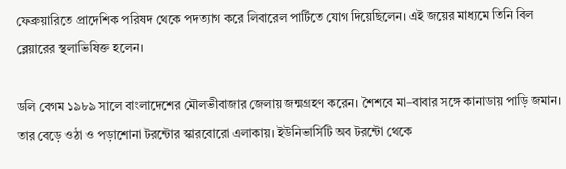ফেব্রুয়ারিতে প্রাদেশিক পরিষদ থেকে পদত্যাগ করে লিবারেল পার্টিতে যোগ দিয়েছিলেন। এই জয়ের মাধ্যমে তিনি বিল ব্লেয়ারের স্থলাভিষিক্ত হলেন।

ডলি বেগম ১৯৮৯ সালে বাংলাদেশের মৌলভীবাজার জেলায় জন্মগ্রহণ করেন। শৈশবে মা–বাবার সঙ্গে কানাডায় পাড়ি জমান। তার বেড়ে ওঠা ও পড়াশোনা টরন্টোর স্কারবোরো এলাকায়। ইউনিভার্সিটি অব টরন্টো থেকে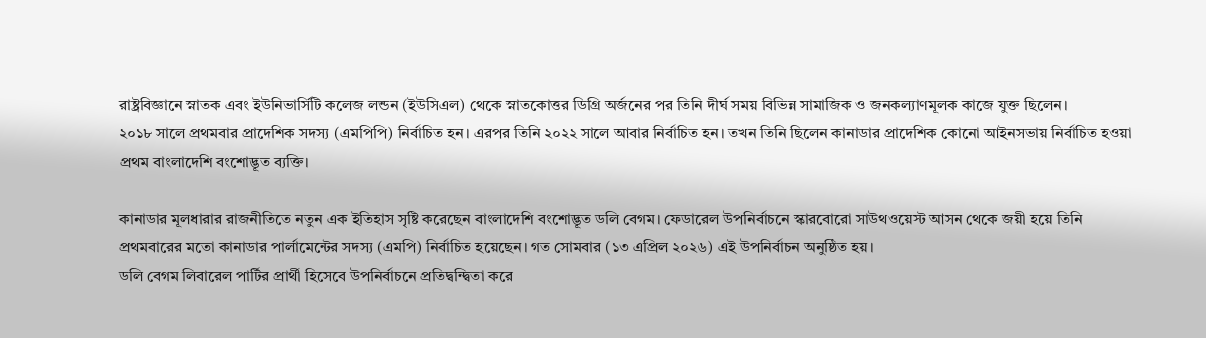রাষ্ট্রবিজ্ঞানে স্নাতক এবং ইউনিভার্সিটি কলেজ লন্ডন (ইউসিএল) থেকে স্নাতকোত্তর ডিগ্রি অর্জনের পর তিনি দীর্ঘ সময় বিভিন্ন সামাজিক ও জনকল্যাণমূলক কাজে যুক্ত ছিলেন।
২০১৮ সালে প্রথমবার প্রাদেশিক সদস্য (এমপিপি) নির্বাচিত হন। এরপর তিনি ২০২২ সালে আবার নির্বাচিত হন। তখন তিনি ছিলেন কানাডার প্রাদেশিক কোনো আইনসভায় নির্বাচিত হওয়া প্রথম বাংলাদেশি বংশোদ্ভূত ব্যক্তি।

কানাডার মূলধারার রাজনীতিতে নতুন এক ইতিহাস সৃষ্টি করেছেন বাংলাদেশি বংশোদ্ভূত ডলি বেগম। ফেডারেল উপনির্বাচনে স্কারবোরো সাউথওয়েস্ট আসন থেকে জয়ী হয়ে তিনি প্রথমবারের মতো কানাডার পার্লামেন্টের সদস্য (এমপি) নির্বাচিত হয়েছেন। গত সোমবার (১৩ এপ্রিল ২০২৬) এই উপনির্বাচন অনুষ্ঠিত হয়।
ডলি বেগম লিবারেল পার্টির প্রার্থী হিসেবে উপনির্বাচনে প্রতিদ্বন্দ্বিতা করে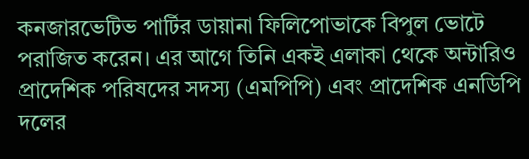কনজারভেটিভ পার্টির ডায়ানা ফিলিপোভাকে বিপুল ভোটে পরাজিত করেন। এর আগে তিনি একই এলাকা থেকে অন্টারিও প্রাদেশিক পরিষদের সদস্য (এমপিপি) এবং প্রাদেশিক এনডিপি দলের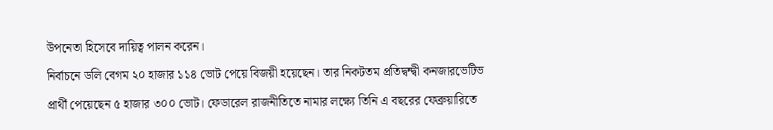উপনেতা হিসেবে দায়িত্ব পালন করেন।
নির্বাচনে ডলি বেগম ২০ হাজার ১১৪ ভোট পেয়ে বিজয়ী হয়েছেন। তার নিকটতম প্রতিদ্বন্দ্বী কনজারভেটিভ প্রার্থী পেয়েছেন ৫ হাজার ৩০০ ভোট। ফেডারেল রাজনীতিতে নামার লক্ষ্যে তিনি এ বছরের ফেব্রুয়ারিতে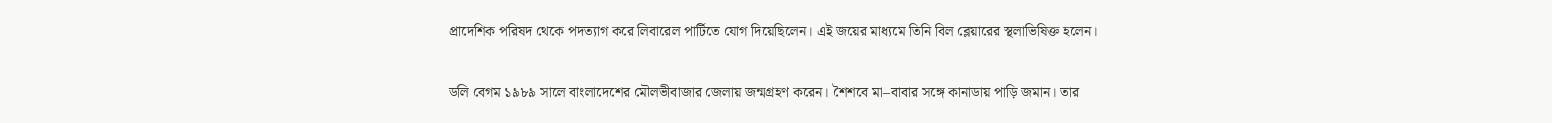প্রাদেশিক পরিষদ থেকে পদত্যাগ করে লিবারেল পার্টিতে যোগ দিয়েছিলেন। এই জয়ের মাধ্যমে তিনি বিল ব্লেয়ারের স্থলাভিষিক্ত হলেন।

ডলি বেগম ১৯৮৯ সালে বাংলাদেশের মৌলভীবাজার জেলায় জন্মগ্রহণ করেন। শৈশবে মা–বাবার সঙ্গে কানাডায় পাড়ি জমান। তার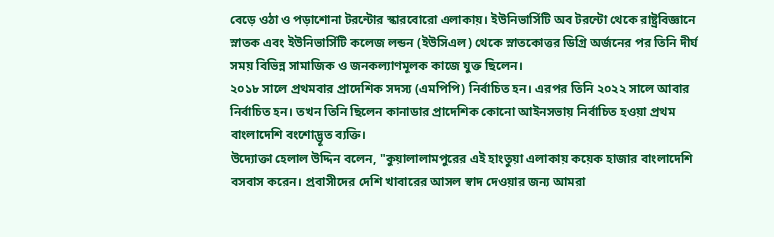বেড়ে ওঠা ও পড়াশোনা টরন্টোর স্কারবোরো এলাকায়। ইউনিভার্সিটি অব টরন্টো থেকে রাষ্ট্রবিজ্ঞানে স্নাতক এবং ইউনিভার্সিটি কলেজ লন্ডন (ইউসিএল) থেকে স্নাতকোত্তর ডিগ্রি অর্জনের পর তিনি দীর্ঘ সময় বিভিন্ন সামাজিক ও জনকল্যাণমূলক কাজে যুক্ত ছিলেন।
২০১৮ সালে প্রথমবার প্রাদেশিক সদস্য (এমপিপি) নির্বাচিত হন। এরপর তিনি ২০২২ সালে আবার নির্বাচিত হন। তখন তিনি ছিলেন কানাডার প্রাদেশিক কোনো আইনসভায় নির্বাচিত হওয়া প্রথম বাংলাদেশি বংশোদ্ভূত ব্যক্তি।
উদ্যোক্তা হেলাল উদ্দিন বলেন, "কুয়ালালামপুরের এই হাংতুয়া এলাকায় কয়েক হাজার বাংলাদেশি বসবাস করেন। প্রবাসীদের দেশি খাবারের আসল স্বাদ দেওয়ার জন্য আমরা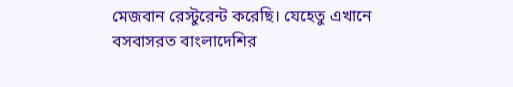মেজবান রেস্টুরেন্ট করেছি। যেহেতু এখানে বসবাসরত বাংলাদেশির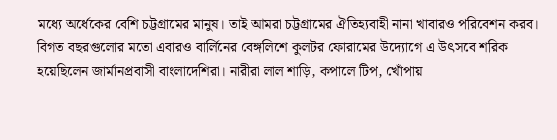মধ্যে অর্ধেকের বেশি চট্টগ্রামের মানুষ। তাই আমরা চট্টগ্রামের ঐতিহ্যবাহী নানা খাবারও পরিবেশন করব।
বিগত বছরগুলোর মতো এবারও বার্লিনের বেঙ্গলিশে কুলটর ফোরামের উদ্যোগে এ উৎসবে শরিক হয়েছিলেন জার্মানপ্রবাসী বাংলাদেশিরা। নারীরা লাল শাড়ি, কপালে টিপ, খোঁপায়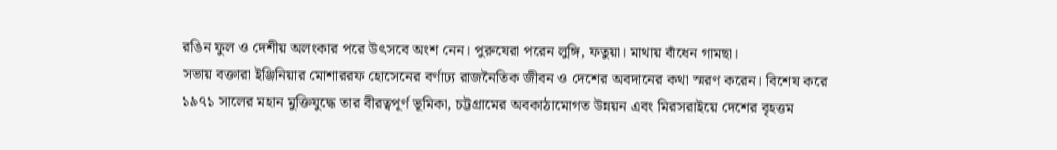রঙিন ফুল ও দেশীয় অলংকার পরে উৎসবে অংশ নেন। পুরুষেরা পরেন লুঙ্গি, ফতুয়া। মাথায় বাঁধেন গামছা।
সভায় বক্তারা ইঞ্জিনিয়ার মোশাররফ হোসেনের বর্ণাঢ্য রাজনৈতিক জীবন ও দেশের অবদানের কথা স্মরণ করেন। বিশেষ করে ১৯৭১ সালের মহান মুক্তিযুদ্ধে তার বীরত্বপূর্ণ ভূমিকা, চট্টগ্রামের অবকাঠামোগত উন্নয়ন এবং মিরসরাইয়ে দেশের বৃহত্তম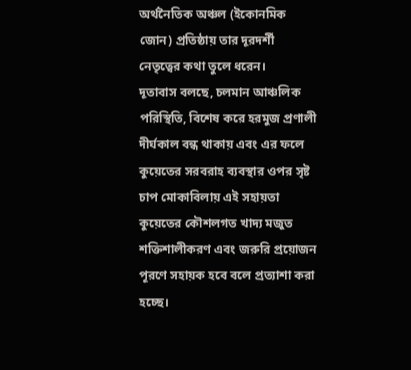অর্থনৈতিক অঞ্চল (ইকোনমিক জোন) প্রতিষ্ঠায় তার দূরদর্শী নেতৃত্বের কথা তুলে ধরেন।
দূতাবাস বলছে, চলমান আঞ্চলিক পরিস্থিতি, বিশেষ করে হরমুজ প্রণালী দীর্ঘকাল বন্ধ থাকায় এবং এর ফলে কুয়েতের সরবরাহ ব্যবস্থার ওপর সৃষ্ট চাপ মোকাবিলায় এই সহায়তা কুয়েতের কৌশলগত খাদ্য মজুত শক্তিশালীকরণ এবং জরুরি প্রয়োজন পূরণে সহায়ক হবে বলে প্রত্যাশা করা হচ্ছে।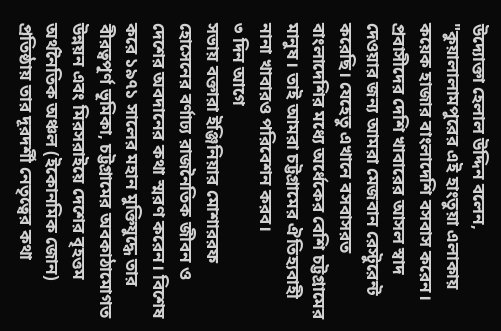উদ্যোক্তা হেলাল উদ্দিন বলেন, "কুয়ালালামপুরের এই হাংতুয়া এলাকায় কয়েক হাজার বাংলাদেশি বসবাস করেন। প্রবাসীদের দেশি খাবারের আসল স্বাদ দেওয়ার জন্য আমরা মেজবান রেস্টুরেন্ট করেছি। যেহেতু এখানে বসবাসরত বাংলাদেশির মধ্যে অর্ধেকের বেশি চট্টগ্রামের মানুষ। তাই আমরা চট্টগ্রামের ঐতিহ্যবাহী নানা খাবারও পরিবেশন করব।
৩ দিন আগে
সভায় বক্তারা ইঞ্জিনিয়ার মোশাররফ হোসেনের বর্ণাঢ্য রাজনৈতিক জীবন ও দেশের অবদানের কথা স্মরণ করেন। বিশেষ করে ১৯৭১ সালের মহান মুক্তিযুদ্ধে তার বীরত্বপূর্ণ ভূমিকা, চট্টগ্রামের অবকাঠামোগত উন্নয়ন এবং মিরসরাইয়ে দেশের বৃহত্তম অর্থনৈতিক অঞ্চল (ইকোনমিক জোন) প্রতিষ্ঠায় তার দূরদর্শী নেতৃত্বের কথা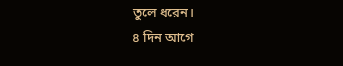তুলে ধরেন।
৪ দিন আগে